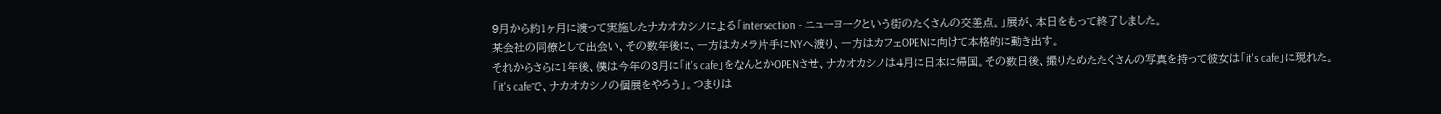9月から約1ヶ月に渡って実施したナカオカシノによる「intersection - ニューヨークという街のたくさんの交差点。」展が、本日をもって終了しました。
某会社の同僚として出会い、その数年後に、一方はカメラ片手にNYへ渡り、一方はカフェOPENに向けて本格的に動き出す。
それからさらに1年後、僕は今年の3月に「it's cafe」をなんとかOPENさせ、ナカオカシノは4月に日本に帰国。その数日後、撮りためたたくさんの写真を持って彼女は「it's cafe」に現れた。「it's cafeで、ナカオカシノの個展をやろう」。つまりは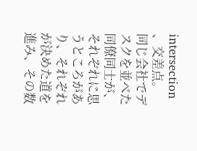intersection 、交差点。
同じ会社でデスクを並べた同僚同士が、それぞれに思うところがあり、それぞれが決めた道を進み、その数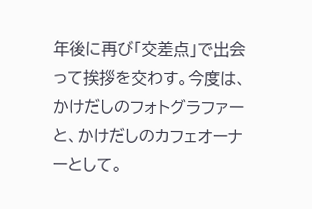年後に再び「交差点」で出会って挨拶を交わす。今度は、かけだしのフォトグラファーと、かけだしのカフェオーナーとして。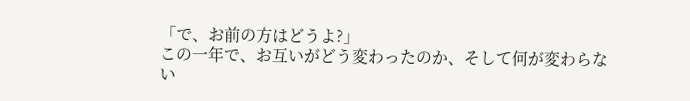「で、お前の方はどうよ?」
この一年で、お互いがどう変わったのか、そして何が変わらない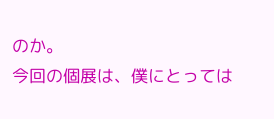のか。
今回の個展は、僕にとっては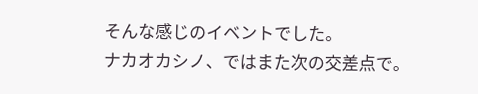そんな感じのイベントでした。
ナカオカシノ、ではまた次の交差点で。